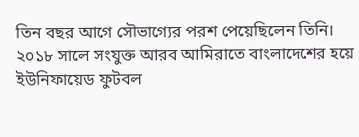তিন বছর আগে সৌভাগ্যের পরশ পেয়েছিলেন তিনি। ২০১৮ সালে সংযুক্ত আরব আমিরাতে বাংলাদেশের হয়ে ইউনিফায়েড ফুটবল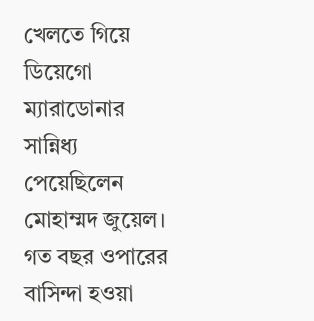খেলতে গিয়ে ডিয়েগো ম্যারাডোনার সান্নিধ্য পেয়েছিলেন মোহাম্মদ জুয়েল। গত বছর ওপারের বাসিন্দা হওয়া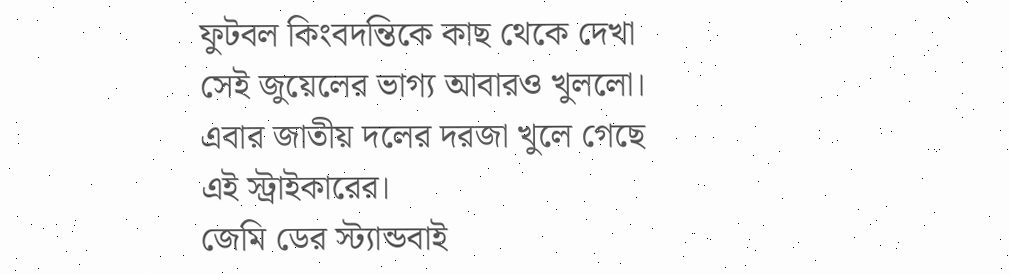ফুটবল কিংবদন্তিকে কাছ থেকে দেখা সেই জুয়েলের ভাগ্য আবারও খুললো। এবার জাতীয় দলের দরজা খুলে গেছে এই স্ট্রাইকারের।
জেমি ডের স্ট্যান্ডবাই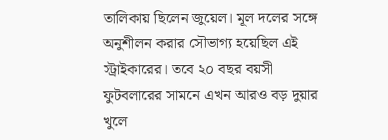তালিকায় ছিলেন জুয়েল। মূল দলের সঙ্গে অনুশীলন করার সৌভাগ্য হয়েছিল এই স্ট্রাইকারের। তবে ২০ বছর বয়সী ফুটবলারের সামনে এখন আরও বড় দুয়ার খুলে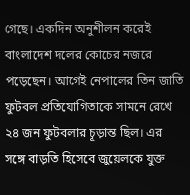গেছে। একদিন অনুশীলন করেই বাংলাদেশ দলের কোচের নজরে পড়েছেন। আগেই নেপালের তিন জাতি ফুটবল প্রতিযোগিতাকে সামনে রেখে ২৪ জন ফুটবলার চূড়ান্ত ছিল। এর সঙ্গে বাড়তি হিসেবে জুয়েলকে যুক্ত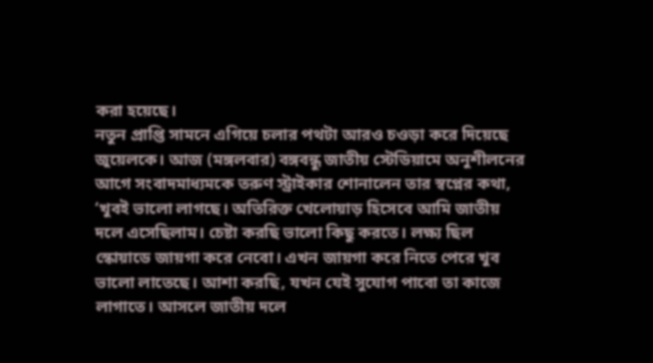করা হয়েছে।
নতুন প্রাপ্তি সামনে এগিয়ে চলার পথটা আরও চওড়া করে দিয়েছে জুয়েলকে। আজ (মঙ্গলবার) বঙ্গবন্ধু জাতীয় স্টেডিয়ামে অনুশীলনের আগে সংবাদমাধ্যমকে তরুণ স্ট্রাইকার শোনালেন তার স্বপ্নের কথা, ‘খুবই ভালো লাগছে। অতিরিক্ত খেলোয়াড় হিসেবে আমি জাতীয় দলে এসেছিলাম। চেষ্টা করছি ভালো কিছু করতে। লক্ষ্য ছিল স্কোয়াডে জায়গা করে নেবো। এখন জায়গা করে নিতে পেরে খুব ভালো লাতেছে। আশা করছি, যখন যেই সুযোগ পাবো তা কাজে লাগাতে। আসলে জাতীয় দলে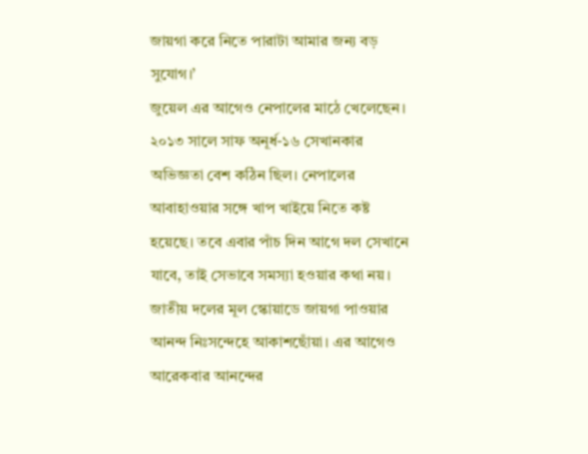জায়গা করে নিতে পারাটা আমার জন্য বড় সুযোগ।’
জুয়েল এর আগেও নেপালের মাঠে খেলেছেন। ২০১৩ সালে সাফ অনূর্ধ-১৬ সেখানকার অভিজ্ঞতা বেশ কঠিন ছিল। নেপালের আবাহাওয়ার সঙ্গে খাপ খাইয়ে নিতে কষ্ট হয়েছে। তবে এবার পাঁচ দিন আগে দল সেখানে যাবে, তাই সেভাবে সমস্যা হওয়ার কথা নয়।
জাতীয় দলের মূল স্কোয়াডে জায়গা পাওয়ার আনন্দ নিঃসন্দেহে আকাশছোঁয়া। এর আগেও আরেকবার আনন্দের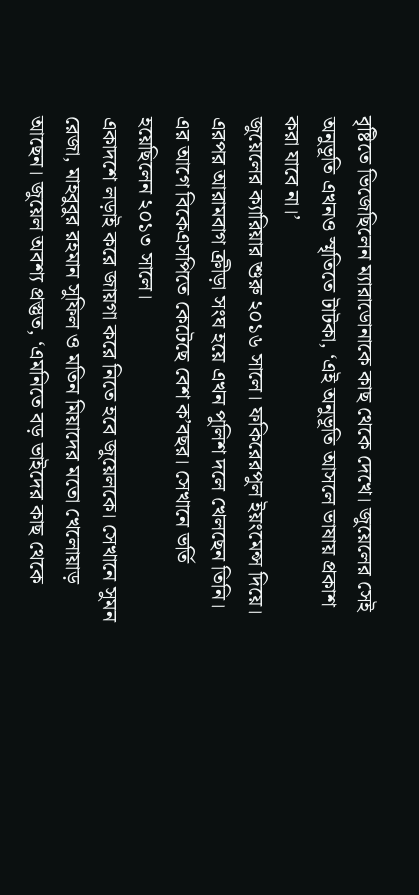বৃষ্টিতে ভিজেছিলেন ম্যারাডোনাকে কাছ থেকে দেখে। জুয়েলের সেই অনুভূতি এখনও স্মৃতিতে টাটকা, ‘এই অনুভূতি আসলে ভাষায় প্রকাশ করা যাবে না।’
জুয়েলের ক্যারিয়ার শুরু ২০১৬ সালে। ফকিরেরপুল ইয়ংমেন্স দিয়ে। এরপর আরামবাগ ক্রীড়া সংঘ হয়ে এখন পুলিশ দলে খেলছেন তিনি। এর আগে বিকেএসপিতে কেটেছে বেশ ক’বছর। সেখানে ভর্তি হয়েছিলেন ২০১৩ সালে।
একাদশে লড়াই করে জায়গা করে নিতে হবে জুয়েলকে। সেখানে সুমন রেজা, মাহবুবুর রহমান সুফিল ও মতিন মিয়াদের মতো খেলোয়াড় আছেন। জুয়েল অবশ্য প্রস্তুত, ‘এমনিতে বড় ভাইদের কাছ থেকে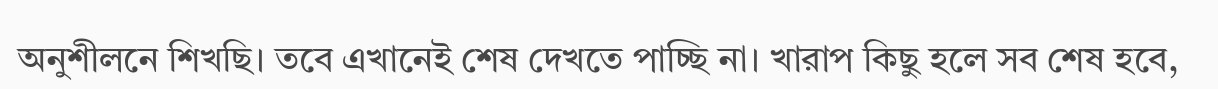অনুশীলনে শিখছি। তবে এখানেই শেষ দেখতে পাচ্ছি না। খারাপ কিছু হলে সব শেষ হবে,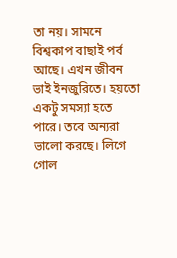তা নয়। সামনে বিশ্বকাপ বাছাই পর্ব আছে। এখন জীবন ভাই ইনজুরিতে। হয়তো একটু সমস্যা হতে পারে। তবে অন্যরা ভালো করছে। লিগে গোল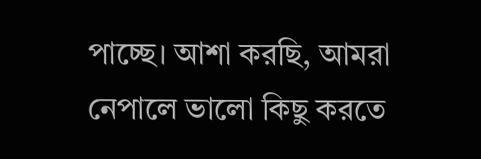পাচ্ছে। আশা করছি, আমরা নেপালে ভালো কিছু করতে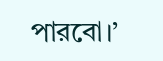পারবো।’